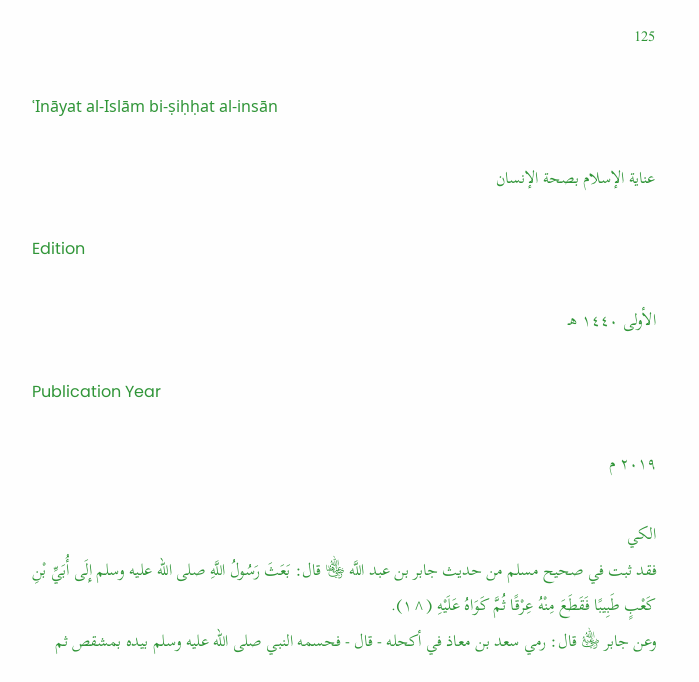125

ʿInāyat al-Islām bi-ṣiḥḥat al-insān

عناية الإسلام بصحة الإنسان

Edition

الأولى ١٤٤٠ هـ

Publication Year

٢٠١٩ م

الكي
فقد ثبت في صحيح مسلم من حديث جابر بن عبد اللَّه ﵄ قال: بَعَثَ رَسُولُ اللَّهِ صلى الله عليه وسلم إِلَى أُبَيِّ بْنِ كَعْبٍ طَبِيبًا فَقَطَعَ مِنْهُ عِرْقًا ثُمَّ كَوَاهُ عَلَيْهِ (^١).
وعن جابر ﵁ قال: رمي سعد بن معاذ في أكحله - قال - فحسمه النبي صلى الله عليه وسلم بيده بمشقص ثم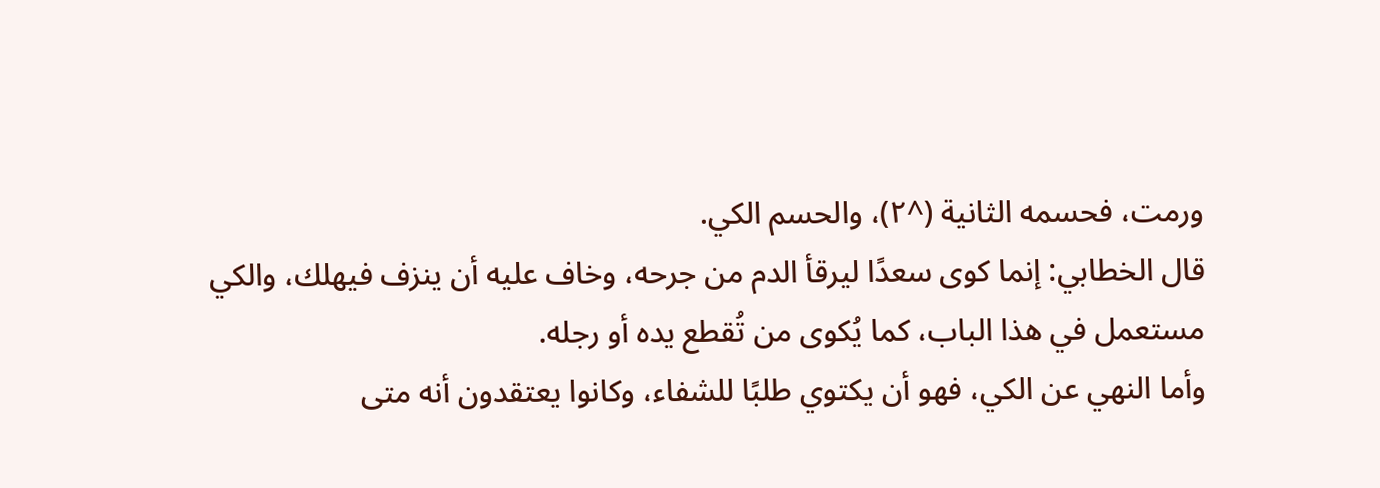ورمت، فحسمه الثانية (^٢)، والحسم الكي.
قال الخطابي: إنما كوى سعدًا ليرقأ الدم من جرحه، وخاف عليه أن ينزف فيهلك، والكي مستعمل في هذا الباب، كما يُكوى من تُقطع يده أو رجله.
وأما النهي عن الكي، فهو أن يكتوي طلبًا للشفاء، وكانوا يعتقدون أنه متى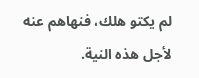لم يكتو هلك، فنهاهم عنه لأجل هذه النية.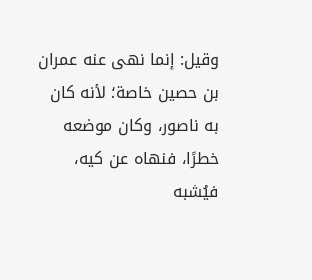وقيل: إنما نهى عنه عمران بن حصين خاصة؛ لأنه كان به ناصور، وكان موضعه خطرًا، فنهاه عن كيه، فيُشبه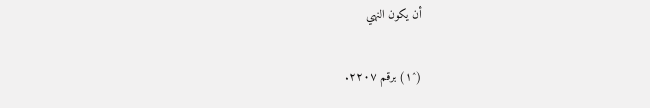أن يكون النهي

(^١) برقم ٢٢٠٧.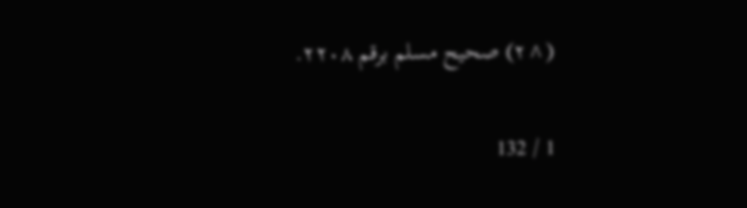(^٢) صحيح مسلم برقم ٢٢٠٨.

1 / 132